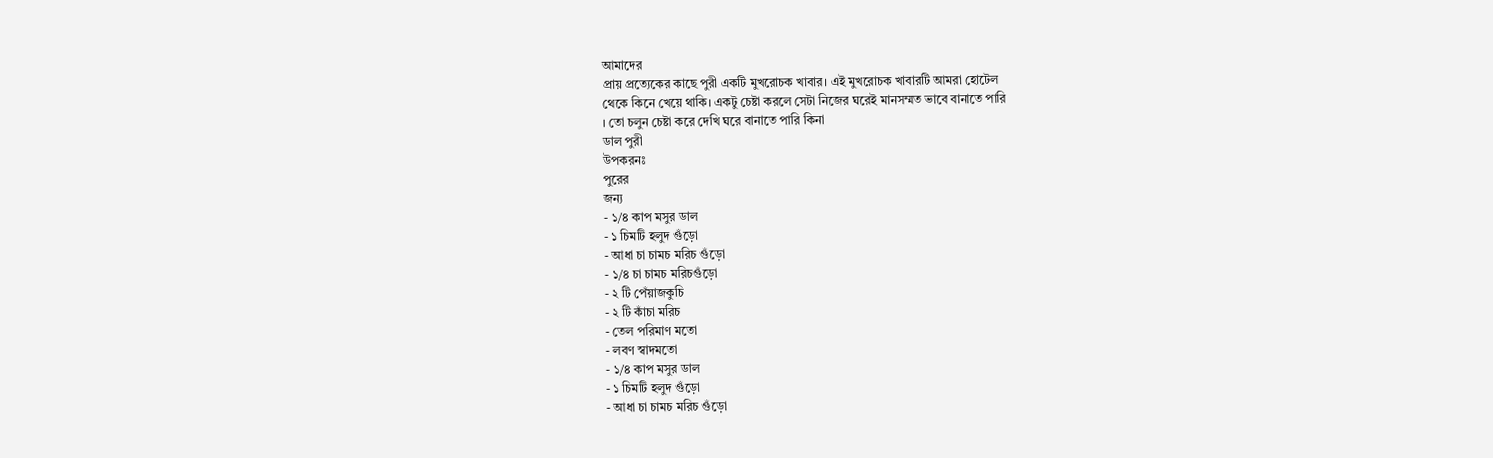আমাদের
প্রায় প্রত্যেকের কাছে পুরী একটি মুখরোচক খাবার। এই মুখরোচক খাবারটি আমরা হোটেল
থেকে কিনে খেয়ে থাকি। একটু চেষ্টা করলে সেটা নিজের ঘরেই মানসম্মত ভাবে বানাতে পারি
। তো চলুন চেষ্টা করে দেখি ঘরে বানাতে পারি কিনা
ডাল পুরী
উপকরনঃ
পুরের
জন্য
- ১/৪ কাপ মসুর ডাল
- ১ চিমটি হলুদ গুঁড়ো
- আধা চা চামচ মরিচ গুঁড়ো
- ১/৪ চা চামচ মরিচগুঁড়ো
- ২ টি পেঁয়াজকুচি
- ২ টি কাঁচা মরিচ
- তেল পরিমাণ মতো
- লবণ স্বাদমতো
- ১/৪ কাপ মসুর ডাল
- ১ চিমটি হলুদ গুঁড়ো
- আধা চা চামচ মরিচ গুঁড়ো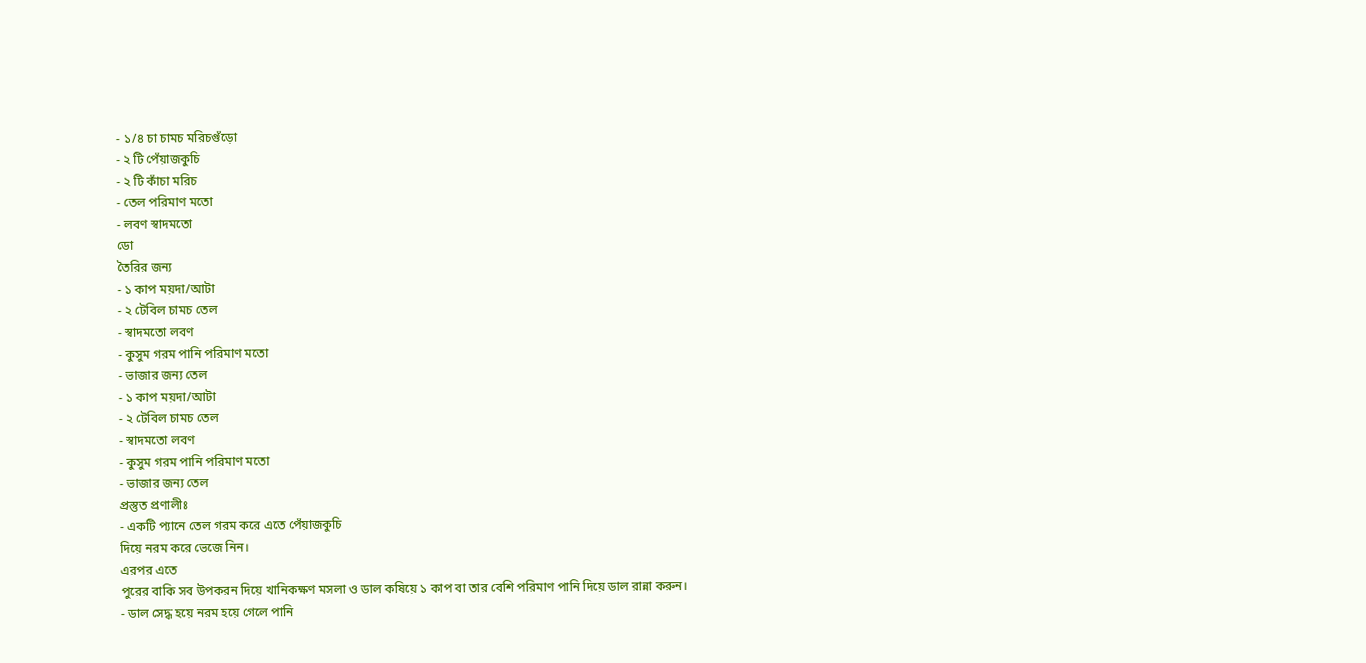- ১/৪ চা চামচ মরিচগুঁড়ো
- ২ টি পেঁয়াজকুচি
- ২ টি কাঁচা মরিচ
- তেল পরিমাণ মতো
- লবণ স্বাদমতো
ডো
তৈরির জন্য
- ১ কাপ ময়দা/আটা
- ২ টেবিল চামচ তেল
- স্বাদমতো লবণ
- কুসুম গরম পানি পরিমাণ মতো
- ভাজার জন্য তেল
- ১ কাপ ময়দা/আটা
- ২ টেবিল চামচ তেল
- স্বাদমতো লবণ
- কুসুম গরম পানি পরিমাণ মতো
- ভাজার জন্য তেল
প্রস্তুত প্রণালীঃ
- একটি প্যানে তেল গরম করে এতে পেঁয়াজকুচি
দিয়ে নরম করে ভেজে নিন।
এরপর এতে
পুরের বাকি সব উপকরন দিয়ে খানিকক্ষণ মসলা ও ডাল কষিয়ে ১ কাপ বা তার বেশি পরিমাণ পানি দিয়ে ডাল রান্না করুন।
- ডাল সেদ্ধ হয়ে নরম হয়ে গেলে পানি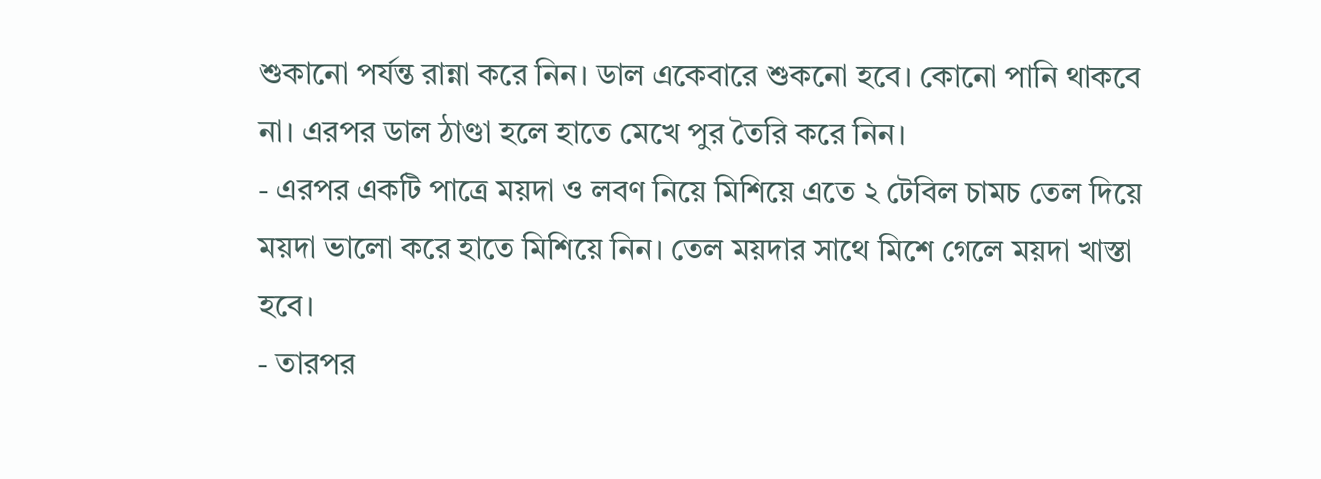শুকানো পর্যন্ত রান্না করে নিন। ডাল একেবারে শুকনো হবে। কোনো পানি থাকবে না। এরপর ডাল ঠাণ্ডা হলে হাতে মেখে পুর তৈরি করে নিন।
- এরপর একটি পাত্রে ময়দা ও লবণ নিয়ে মিশিয়ে এতে ২ টেবিল চামচ তেল দিয়ে ময়দা ভালো করে হাতে মিশিয়ে নিন। তেল ময়দার সাথে মিশে গেলে ময়দা খাস্তা হবে।
- তারপর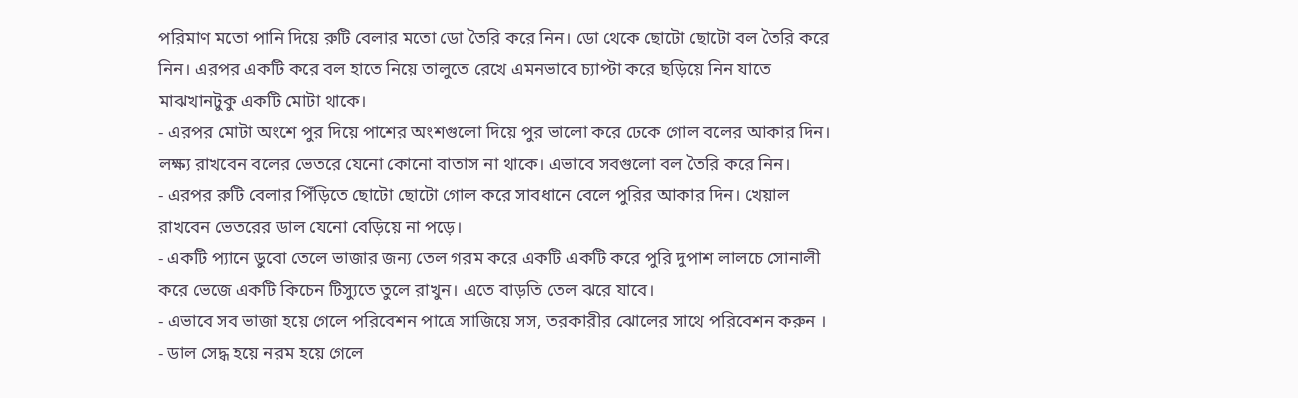পরিমাণ মতো পানি দিয়ে রুটি বেলার মতো ডো তৈরি করে নিন। ডো থেকে ছোটো ছোটো বল তৈরি করে নিন। এরপর একটি করে বল হাতে নিয়ে তালুতে রেখে এমনভাবে চ্যাপ্টা করে ছড়িয়ে নিন যাতে মাঝখানটুকু একটি মোটা থাকে।
- এরপর মোটা অংশে পুর দিয়ে পাশের অংশগুলো দিয়ে পুর ভালো করে ঢেকে গোল বলের আকার দিন। লক্ষ্য রাখবেন বলের ভেতরে যেনো কোনো বাতাস না থাকে। এভাবে সবগুলো বল তৈরি করে নিন।
- এরপর রুটি বেলার পিঁড়িতে ছোটো ছোটো গোল করে সাবধানে বেলে পুরির আকার দিন। খেয়াল রাখবেন ভেতরের ডাল যেনো বেড়িয়ে না পড়ে।
- একটি প্যানে ডুবো তেলে ভাজার জন্য তেল গরম করে একটি একটি করে পুরি দুপাশ লালচে সোনালী করে ভেজে একটি কিচেন টিস্যুতে তুলে রাখুন। এতে বাড়তি তেল ঝরে যাবে।
- এভাবে সব ভাজা হয়ে গেলে পরিবেশন পাত্রে সাজিয়ে সস, তরকারীর ঝোলের সাথে পরিবেশন করুন ।
- ডাল সেদ্ধ হয়ে নরম হয়ে গেলে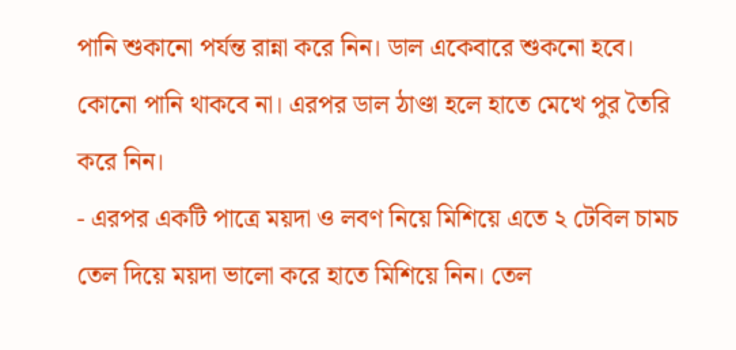পানি শুকানো পর্যন্ত রান্না করে নিন। ডাল একেবারে শুকনো হবে। কোনো পানি থাকবে না। এরপর ডাল ঠাণ্ডা হলে হাতে মেখে পুর তৈরি করে নিন।
- এরপর একটি পাত্রে ময়দা ও লবণ নিয়ে মিশিয়ে এতে ২ টেবিল চামচ তেল দিয়ে ময়দা ভালো করে হাতে মিশিয়ে নিন। তেল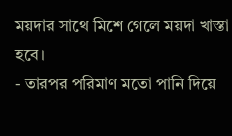ময়দার সাথে মিশে গেলে ময়দা খাস্তা হবে।
- তারপর পরিমাণ মতো পানি দিয়ে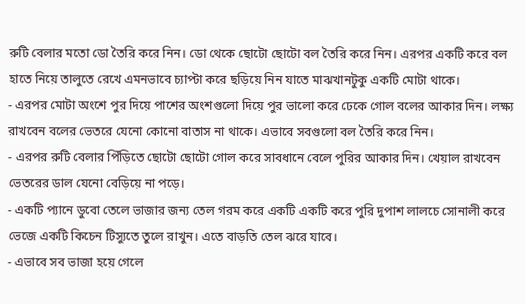রুটি বেলার মতো ডো তৈরি করে নিন। ডো থেকে ছোটো ছোটো বল তৈরি করে নিন। এরপর একটি করে বল হাতে নিয়ে তালুতে রেখে এমনভাবে চ্যাপ্টা করে ছড়িয়ে নিন যাতে মাঝখানটুকু একটি মোটা থাকে।
- এরপর মোটা অংশে পুর দিয়ে পাশের অংশগুলো দিয়ে পুর ভালো করে ঢেকে গোল বলের আকার দিন। লক্ষ্য রাখবেন বলের ভেতরে যেনো কোনো বাতাস না থাকে। এভাবে সবগুলো বল তৈরি করে নিন।
- এরপর রুটি বেলার পিঁড়িতে ছোটো ছোটো গোল করে সাবধানে বেলে পুরির আকার দিন। খেয়াল রাখবেন ভেতরের ডাল যেনো বেড়িয়ে না পড়ে।
- একটি প্যানে ডুবো তেলে ভাজার জন্য তেল গরম করে একটি একটি করে পুরি দুপাশ লালচে সোনালী করে ভেজে একটি কিচেন টিস্যুতে তুলে রাখুন। এতে বাড়তি তেল ঝরে যাবে।
- এভাবে সব ভাজা হয়ে গেলে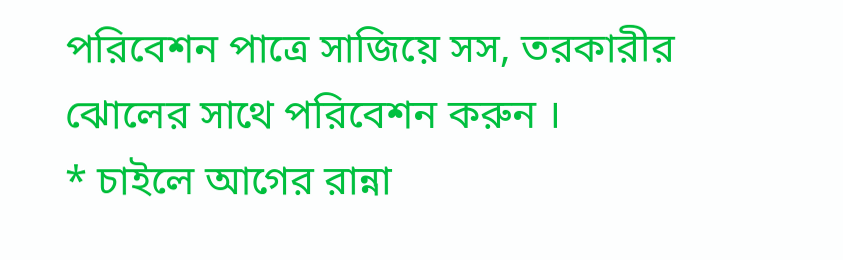পরিবেশন পাত্রে সাজিয়ে সস, তরকারীর ঝোলের সাথে পরিবেশন করুন ।
* চাইলে আগের রান্না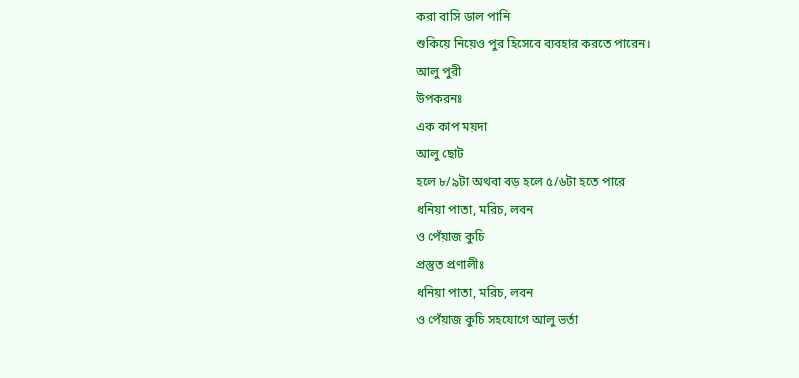করা বাসি ডাল পানি
শুকিয়ে নিয়েও পুর হিসেবে ব্যবহার করতে পারেন।
আলু পুরী
উপকরনঃ
এক কাপ ময়দা
আলু ছোট
হলে ৮/৯টা অথবা বড় হলে ৫/৬টা হতে পারে
ধনিয়া পাতা, মরিচ, লবন
ও পেঁয়াজ কুচি
প্রস্তুত প্রণালীঃ
ধনিয়া পাতা, মরিচ, লবন
ও পেঁয়াজ কুচি সহযোগে আলু ভর্তা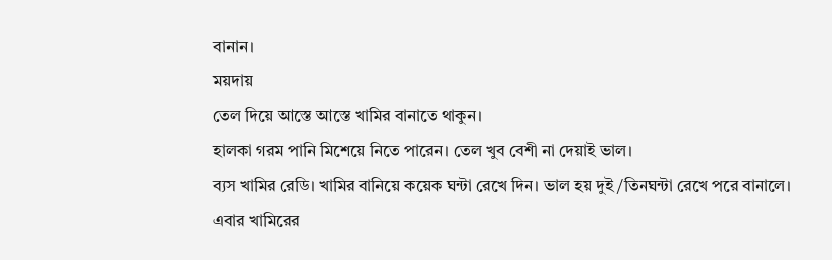বানান।
ময়দায়
তেল দিয়ে আস্তে আস্তে খামির বানাতে থাকুন।
হালকা গরম পানি মিশেয়ে নিতে পারেন। তেল খুব বেশী না দেয়াই ভাল।
ব্যস খামির রেডি। খামির বানিয়ে কয়েক ঘন্টা রেখে দিন। ভাল হয় দুই/তিনঘন্টা রেখে পরে বানালে।
এবার খামিরের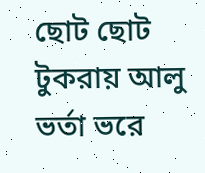ছোট ছোট
টুকরায় আলু ভর্তা ভরে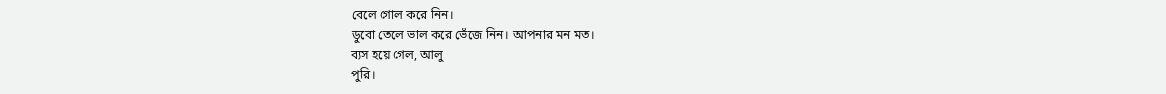বেলে গোল করে নিন।
ডুবো তেলে ভাল করে ভেঁজে নিন। আপনার মন মত।
ব্যস হয়ে গেল, আলু
পুরি।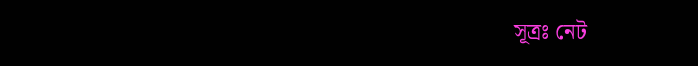সূত্রঃ নেট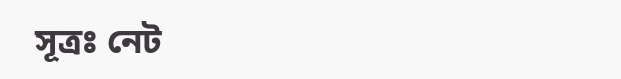সূত্রঃ নেট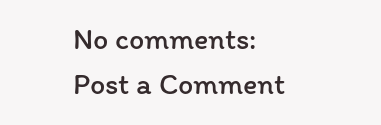No comments:
Post a Comment